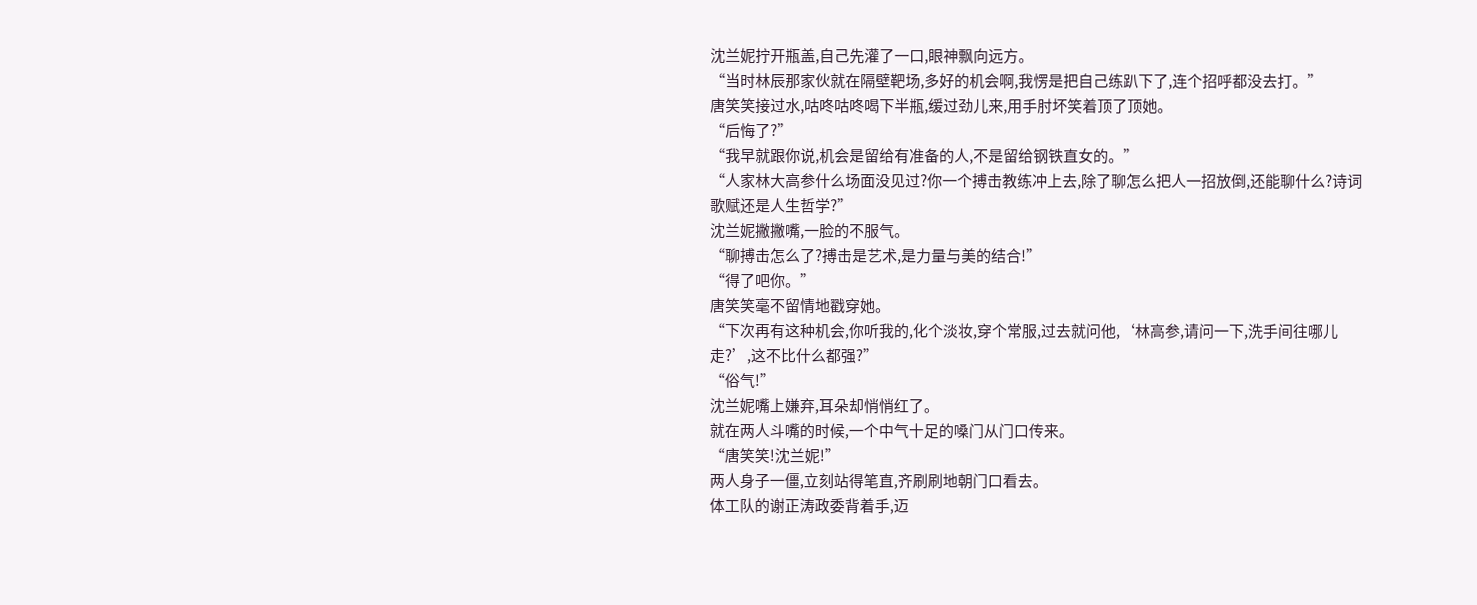沈兰妮拧开瓶盖,自己先灌了一口,眼神飘向远方。
“当时林辰那家伙就在隔壁靶场,多好的机会啊,我愣是把自己练趴下了,连个招呼都没去打。”
唐笑笑接过水,咕咚咕咚喝下半瓶,缓过劲儿来,用手肘坏笑着顶了顶她。
“后悔了?”
“我早就跟你说,机会是留给有准备的人,不是留给钢铁直女的。”
“人家林大高参什么场面没见过?你一个搏击教练冲上去,除了聊怎么把人一招放倒,还能聊什么?诗词歌赋还是人生哲学?”
沈兰妮撇撇嘴,一脸的不服气。
“聊搏击怎么了?搏击是艺术,是力量与美的结合!”
“得了吧你。”
唐笑笑毫不留情地戳穿她。
“下次再有这种机会,你听我的,化个淡妆,穿个常服,过去就问他,‘林高参,请问一下,洗手间往哪儿走?’,这不比什么都强?”
“俗气!”
沈兰妮嘴上嫌弃,耳朵却悄悄红了。
就在两人斗嘴的时候,一个中气十足的嗓门从门口传来。
“唐笑笑!沈兰妮!”
两人身子一僵,立刻站得笔直,齐刷刷地朝门口看去。
体工队的谢正涛政委背着手,迈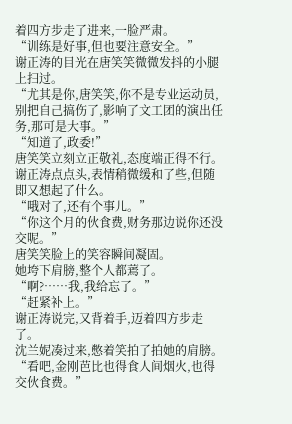着四方步走了进来,一脸严肃。
“训练是好事,但也要注意安全。”
谢正涛的目光在唐笑笑微微发抖的小腿上扫过。
“尤其是你,唐笑笑,你不是专业运动员,别把自己搞伤了,影响了文工团的演出任务,那可是大事。”
“知道了,政委!”
唐笑笑立刻立正敬礼,态度端正得不行。
谢正涛点点头,表情稍微缓和了些,但随即又想起了什么。
“哦对了,还有个事儿。”
“你这个月的伙食费,财务那边说你还没交呢。”
唐笑笑脸上的笑容瞬间凝固。
她垮下肩膀,整个人都蔫了。
“啊?……我,我给忘了。”
“赶紧补上。”
谢正涛说完,又背着手,迈着四方步走了。
沈兰妮凑过来,憋着笑拍了拍她的肩膀。
“看吧,金刚芭比也得食人间烟火,也得交伙食费。”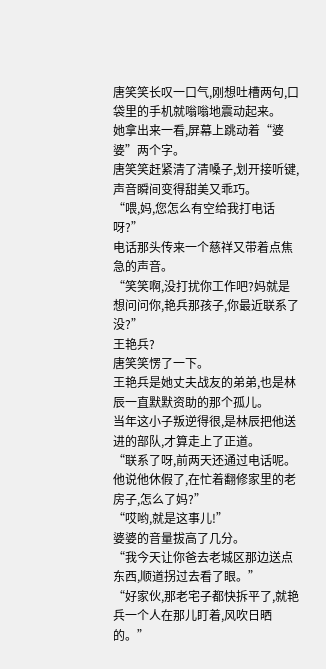唐笑笑长叹一口气,刚想吐槽两句,口袋里的手机就嗡嗡地震动起来。
她拿出来一看,屏幕上跳动着“婆婆”两个字。
唐笑笑赶紧清了清嗓子,划开接听键,声音瞬间变得甜美又乖巧。
“喂,妈,您怎么有空给我打电话呀?”
电话那头传来一个慈祥又带着点焦急的声音。
“笑笑啊,没打扰你工作吧?妈就是想问问你,艳兵那孩子,你最近联系了没?”
王艳兵?
唐笑笑愣了一下。
王艳兵是她丈夫战友的弟弟,也是林辰一直默默资助的那个孤儿。
当年这小子叛逆得很,是林辰把他送进的部队,才算走上了正道。
“联系了呀,前两天还通过电话呢。他说他休假了,在忙着翻修家里的老房子,怎么了妈?”
“哎哟,就是这事儿!”
婆婆的音量拔高了几分。
“我今天让你爸去老城区那边送点东西,顺道拐过去看了眼。”
“好家伙,那老宅子都快拆平了,就艳兵一个人在那儿盯着,风吹日晒的。”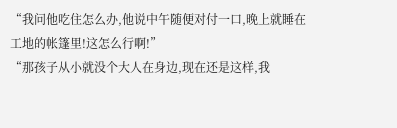“我问他吃住怎么办,他说中午随便对付一口,晚上就睡在工地的帐篷里!这怎么行啊!”
“那孩子从小就没个大人在身边,现在还是这样,我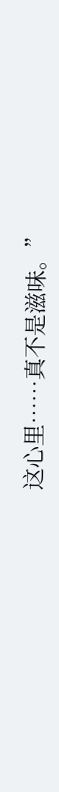这心里……真不是滋味。”